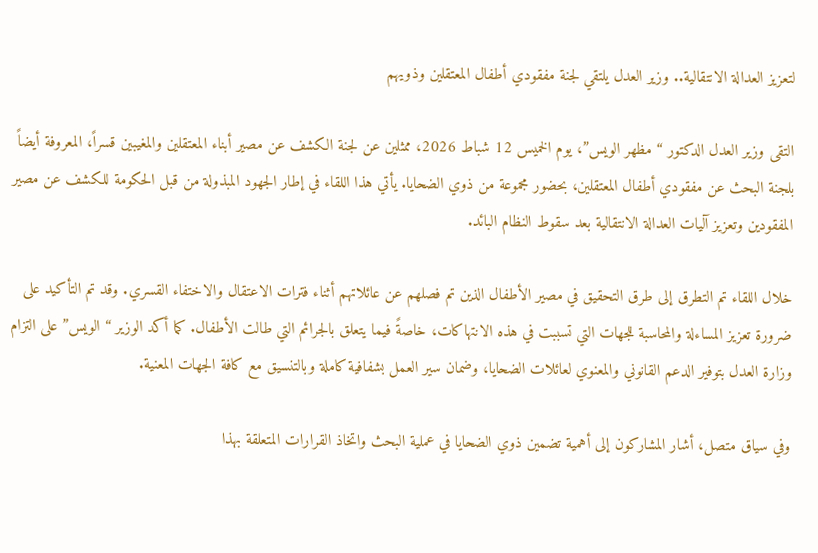لتعزيز العدالة الانتقالية.. وزير العدل يلتقي لجنة مفقودي أطفال المعتقلين وذويهم

التقى وزير العدل الدكتور “مظهر الويس”، يوم الخميس 12 شباط 2026، ممثلين عن لجنة الكشف عن مصير أبناء المعتقلين والمغيبين قسراً، المعروفة أيضاً بلجنة البحث عن مفقودي أطفال المعتقلين، بحضور مجموعة من ذوي الضحايا. يأتي هذا اللقاء في إطار الجهود المبذولة من قبل الحكومة للكشف عن مصير المفقودين وتعزيز آليات العدالة الانتقالية بعد سقوط النظام البائد.

خلال اللقاء تم التطرق إلى طرق التحقيق في مصير الأطفال الذين تم فصلهم عن عائلاتهم أثناء فترات الاعتقال والاختفاء القسري. وقد تم التأكيد على ضرورة تعزيز المساءلة والمحاسبة للجهات التي تسببت في هذه الانتهاكات، خاصةً فيما يتعلق بالجرائم التي طالت الأطفال. كما أكد الوزير “الويس” على التزام وزارة العدل بتوفير الدعم القانوني والمعنوي لعائلات الضحايا، وضمان سير العمل بشفافية كاملة وبالتنسيق مع كافة الجهات المعنية.

وفي سياق متصل، أشار المشاركون إلى أهمية تضمين ذوي الضحايا في عملية البحث واتخاذ القرارات المتعلقة بهذا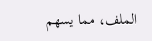الملف، مما يسهم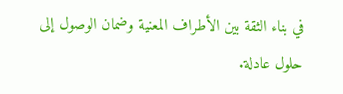في بناء الثقة بين الأطراف المعنية وضمان الوصول إلى حلول عادلة.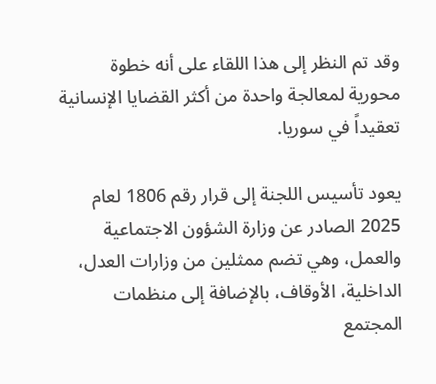وقد تم النظر إلى هذا اللقاء على أنه خطوة محورية لمعالجة واحدة من أكثر القضايا الإنسانية تعقيداً في سوريا.

يعود تأسيس اللجنة إلى قرار رقم 1806 لعام 2025 الصادر عن وزارة الشؤون الاجتماعية والعمل، وهي تضم ممثلين من وزارات العدل، الداخلية، الأوقاف، بالإضافة إلى منظمات المجتمع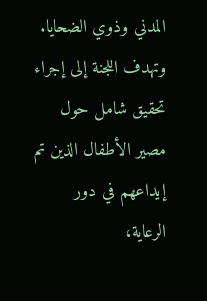المدني وذوي الضحايا. وتهدف اللجنة إلى إجراء تحقيق شامل حول مصير الأطفال الذين تم إيداعهم في دور الرعاية،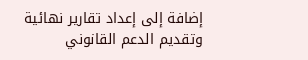إضافة إلى إعداد تقارير نهائية وتقديم الدعم القانوني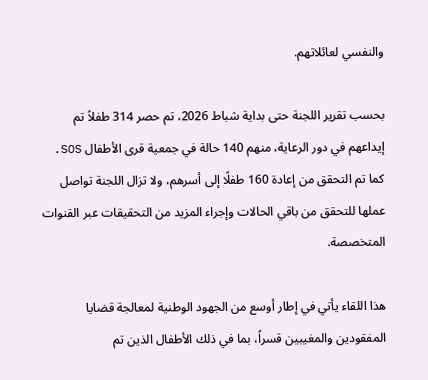والنفسي لعائلاتهم.

بحسب تقرير اللجنة حتى بداية شباط 2026، تم حصر 314 طفلاً تم إيداعهم في دور الرعاية، منهم 140 حالة في جمعية قرى الأطفال SOS. كما تم التحقق من إعادة 160 طفلًا إلى أسرهم، ولا تزال اللجنة تواصل عملها للتحقق من باقي الحالات وإجراء المزيد من التحقيقات عبر القنوات المتخصصة.

هذا اللقاء يأتي في إطار أوسع من الجهود الوطنية لمعالجة قضايا المفقودين والمغيبين قسراً، بما في ذلك الأطفال الذين تم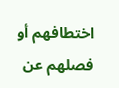اختطافهم أو فصلهم عن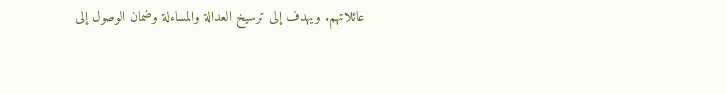عائلاتهم. ويهدف إلى ترسيخ العدالة والمساءلة وضمان الوصول إلى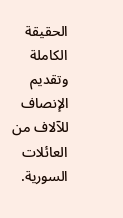الحقيقة الكاملة وتقديم الإنصاف للآلاف من العائلات السورية.